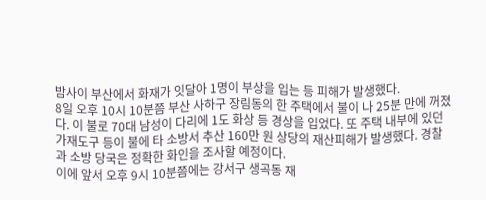밤사이 부산에서 화재가 잇달아 1명이 부상을 입는 등 피해가 발생했다.
8일 오후 10시 10분쯤 부산 사하구 장림동의 한 주택에서 불이 나 25분 만에 꺼졌다. 이 불로 70대 남성이 다리에 1도 화상 등 경상을 입었다. 또 주택 내부에 있던 가재도구 등이 불에 타 소방서 추산 160만 원 상당의 재산피해가 발생했다. 경찰과 소방 당국은 정확한 화인을 조사할 예정이다.
이에 앞서 오후 9시 10분쯤에는 강서구 생곡동 재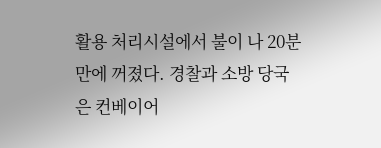활용 처리시설에서 불이 나 20분 만에 꺼졌다. 경찰과 소방 당국은 컨베이어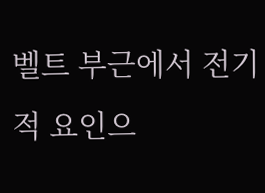벨트 부근에서 전기적 요인으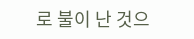로 불이 난 것으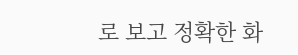로 보고 정확한 화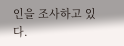인을 조사하고 있다.